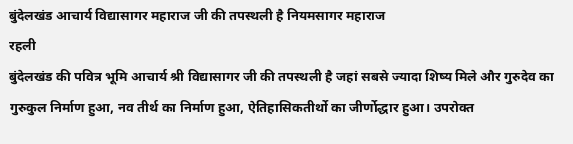बुंदेलखंड आचार्य विद्यासागर महाराज जी की तपस्थली है नियमसागर महाराज
रहली
बुंदेलखंड की पवित्र भूमि आचार्य श्री विद्यासागर जी की तपस्थली है जहां सबसे ज्यादा शिष्य मिले और गुरुदेव का गुरुकुल निर्माण हुआ, नव तीर्थ का निर्माण हुआ, ऐतिहासिकतीर्थो का जीर्णोद्धार हुआ। उपरोक्त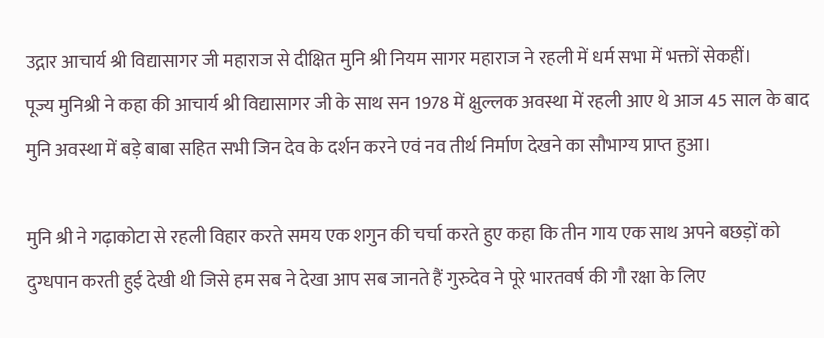उद्गार आचार्य श्री विद्यासागर जी महाराज से दीक्षित मुनि श्री नियम सागर महाराज ने रहली में धर्म सभा में भक्तों सेकहीं।
पूज्य मुनिश्री ने कहा की आचार्य श्री विद्यासागर जी के साथ सन 1978 में क्षुल्लक अवस्था में रहली आए थे आज 45 साल के बाद मुनि अवस्था में बड़े बाबा सहित सभी जिन देव के दर्शन करने एवं नव तीर्थ निर्माण देखने का सौभाग्य प्राप्त हुआ।

मुनि श्री ने गढ़ाकोटा से रहली विहार करते समय एक शगुन की चर्चा करते हुए कहा कि तीन गाय एक साथ अपने बछड़ों को दुग्धपान करती हुई देखी थी जिसे हम सब ने देखा आप सब जानते हैं गुरुदेव ने पूरे भारतवर्ष की गौ रक्षा के लिए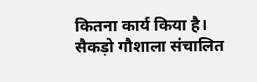कितना कार्य किया है। सैकड़ो गौशाला संचालित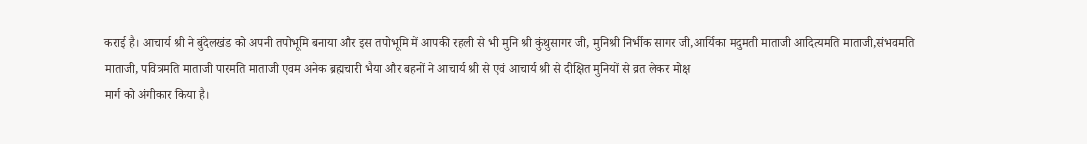कराई है। आचार्य श्री ने बुंदेलखंड को अपनी तपोभूमि बनाया और इस तपोभूमि में आपकी रहली से भी मुनि श्री कुंथुसागर जी, मुनिश्री निर्भीक सागर जी,आर्यिका मदुमती माताजी आदित्यमति माताजी,संभवमति माताजी, पवित्रमति माताजी पारमति माताजी एवम अनेक ब्रह्मचारी भैया और बहनों ने आचार्य श्री से एवं आचार्य श्री से दीक्षित मुनियों से व्रत लेकर मोक्ष
मार्ग को अंगीकार किया है।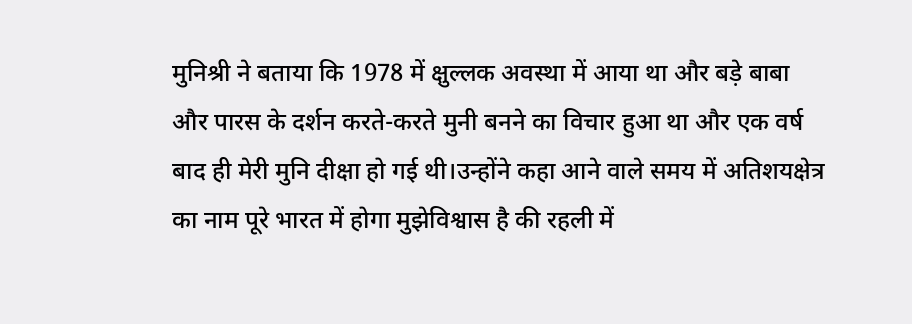मुनिश्री ने बताया कि 1978 में क्षुल्लक अवस्था में आया था और बड़े बाबा और पारस के दर्शन करते-करते मुनी बनने का विचार हुआ था और एक वर्ष बाद ही मेरी मुनि दीक्षा हो गई थी।उन्होंने कहा आने वाले समय में अतिशयक्षेत्र का नाम पूरे भारत में होगा मुझेविश्वास है की रहली में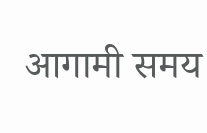आगामी समय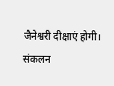जैनेश्वरी दीक्षाएं होगी।
संकलन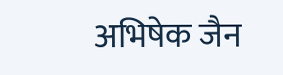अभिषेक जैन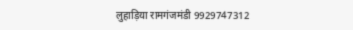लुहाड़िया रामगंजमंडी 9929747312